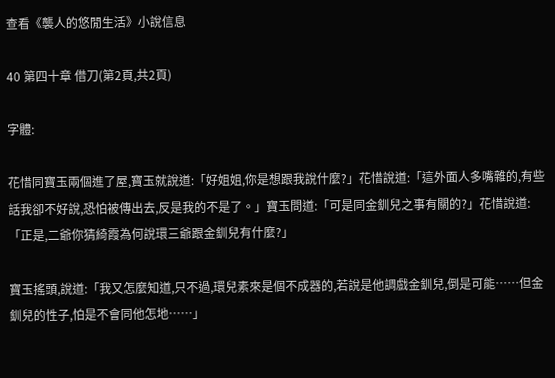查看《襲人的悠閒生活》小說信息

40 第四十章 借刀(第2頁,共2頁)

字體:

花惜同寶玉兩個進了屋,寶玉就說道:「好姐姐,你是想跟我說什麼?」花惜說道:「這外面人多嘴雜的,有些話我卻不好說,恐怕被傳出去,反是我的不是了。」寶玉問道:「可是同金釧兒之事有關的?」花惜說道:「正是,二爺你猜綺霞為何說環三爺跟金釧兒有什麼?」

寶玉搖頭,說道:「我又怎麼知道,只不過,環兒素來是個不成器的,若說是他調戲金釧兒,倒是可能……但金釧兒的性子,怕是不會同他怎地……」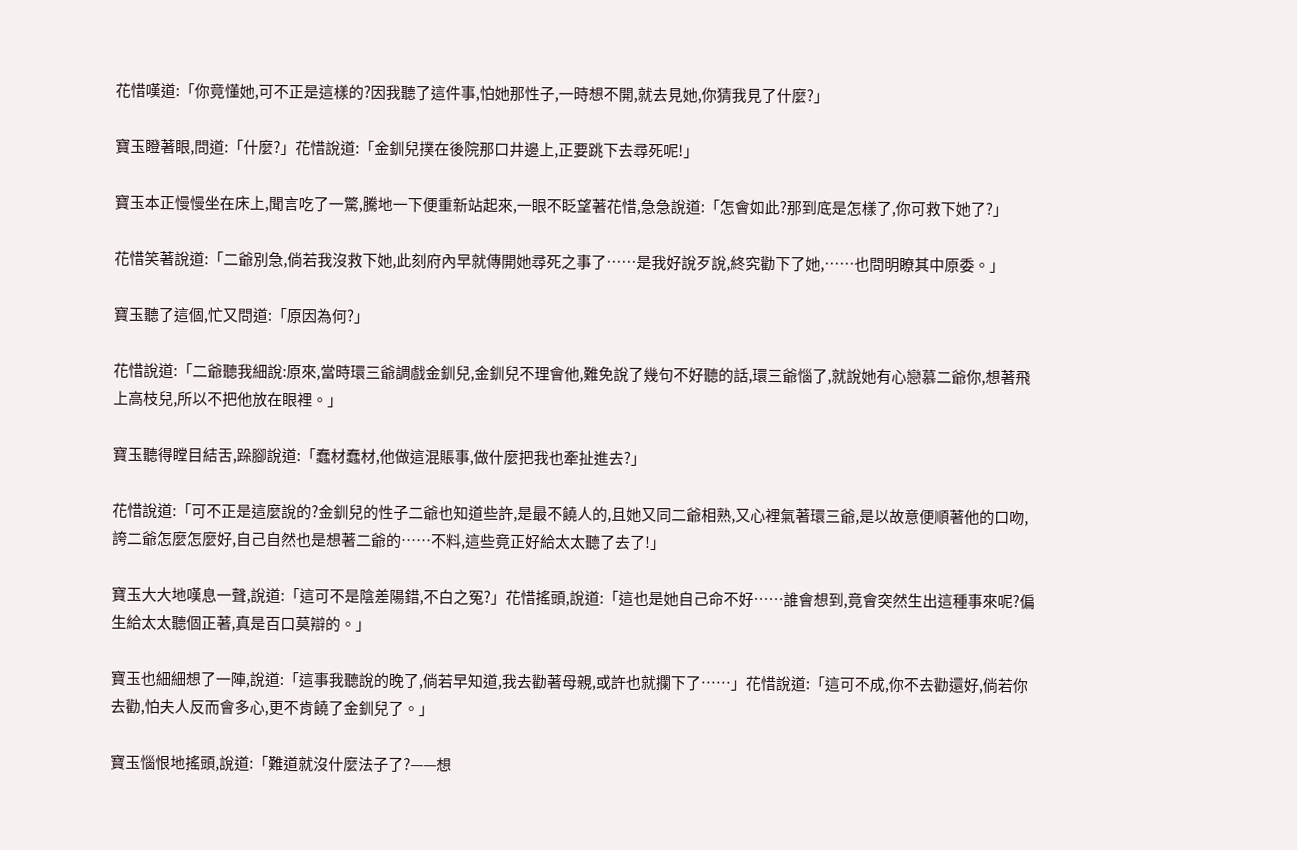花惜嘆道:「你竟懂她,可不正是這樣的?因我聽了這件事,怕她那性子,一時想不開,就去見她,你猜我見了什麼?」

寶玉瞪著眼,問道:「什麼?」花惜說道:「金釧兒撲在後院那口井邊上,正要跳下去尋死呢!」

寶玉本正慢慢坐在床上,聞言吃了一驚,騰地一下便重新站起來,一眼不眨望著花惜,急急說道:「怎會如此?那到底是怎樣了,你可救下她了?」

花惜笑著說道:「二爺別急,倘若我沒救下她,此刻府內早就傳開她尋死之事了……是我好說歹說,終究勸下了她,……也問明瞭其中原委。」

寶玉聽了這個,忙又問道:「原因為何?」

花惜說道:「二爺聽我細說:原來,當時環三爺調戲金釧兒,金釧兒不理會他,難免說了幾句不好聽的話,環三爺惱了,就說她有心戀慕二爺你,想著飛上高枝兒,所以不把他放在眼裡。」

寶玉聽得瞠目結舌,跺腳說道:「蠢材蠢材,他做這混賬事,做什麼把我也牽扯進去?」

花惜說道:「可不正是這麼說的?金釧兒的性子二爺也知道些許,是最不饒人的,且她又同二爺相熟,又心裡氣著環三爺,是以故意便順著他的口吻,誇二爺怎麼怎麼好,自己自然也是想著二爺的……不料,這些竟正好給太太聽了去了!」

寶玉大大地嘆息一聲,說道:「這可不是陰差陽錯,不白之冤?」花惜搖頭,說道:「這也是她自己命不好……誰會想到,竟會突然生出這種事來呢?偏生給太太聽個正著,真是百口莫辯的。」

寶玉也細細想了一陣,說道:「這事我聽說的晚了,倘若早知道,我去勸著母親,或許也就攔下了……」花惜說道:「這可不成,你不去勸還好,倘若你去勸,怕夫人反而會多心,更不肯饒了金釧兒了。」

寶玉惱恨地搖頭,說道:「難道就沒什麼法子了?——想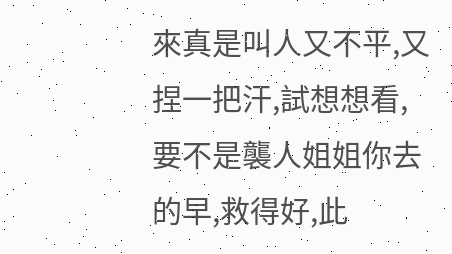來真是叫人又不平,又捏一把汗,試想想看,要不是襲人姐姐你去的早,救得好,此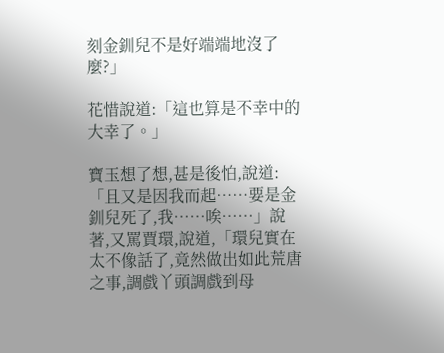刻金釧兒不是好端端地沒了麼?」

花惜說道:「這也算是不幸中的大幸了。」

寶玉想了想,甚是後怕,說道:「且又是因我而起……要是金釧兒死了,我……唉……」說著,又罵賈環,說道,「環兒實在太不像話了,竟然做出如此荒唐之事,調戲丫頭調戲到母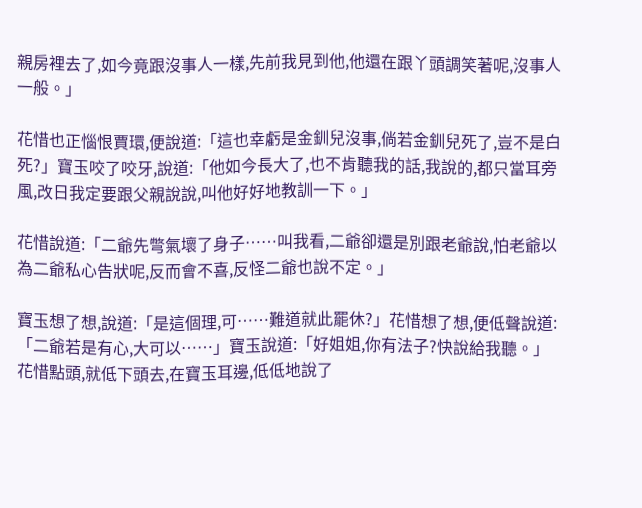親房裡去了,如今竟跟沒事人一樣,先前我見到他,他還在跟丫頭調笑著呢,沒事人一般。」

花惜也正惱恨賈環,便說道:「這也幸虧是金釧兒沒事,倘若金釧兒死了,豈不是白死?」寶玉咬了咬牙,說道:「他如今長大了,也不肯聽我的話,我說的,都只當耳旁風,改日我定要跟父親說說,叫他好好地教訓一下。」

花惜說道:「二爺先彆氣壞了身子……叫我看,二爺卻還是別跟老爺說,怕老爺以為二爺私心告狀呢,反而會不喜,反怪二爺也說不定。」

寶玉想了想,說道:「是這個理,可……難道就此罷休?」花惜想了想,便低聲說道:「二爺若是有心,大可以……」寶玉說道:「好姐姐,你有法子?快說給我聽。」花惜點頭,就低下頭去,在寶玉耳邊,低低地說了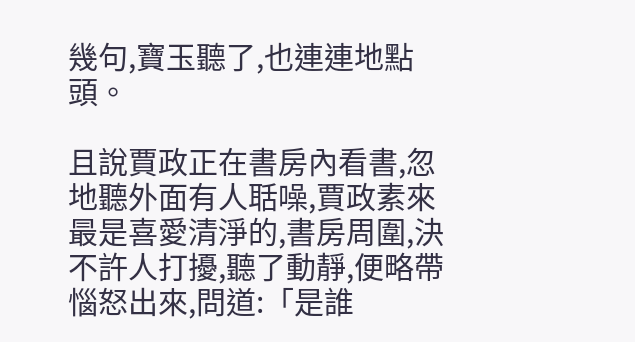幾句,寶玉聽了,也連連地點頭。

且說賈政正在書房內看書,忽地聽外面有人聒噪,賈政素來最是喜愛清淨的,書房周圍,決不許人打擾,聽了動靜,便略帶惱怒出來,問道:「是誰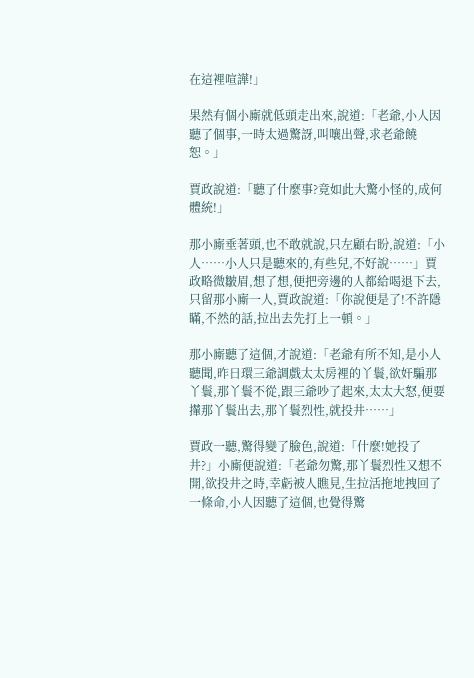在這裡喧譁!」

果然有個小廝就低頭走出來,說道:「老爺,小人因聽了個事,一時太過驚訝,叫嚷出聲,求老爺饒恕。」

賈政說道:「聽了什麼事?竟如此大驚小怪的,成何體統!」

那小廝垂著頭,也不敢就說,只左顧右盼,說道:「小人……小人只是聽來的,有些兒,不好說……」賈政略微皺眉,想了想,便把旁邊的人都給喝退下去,只留那小廝一人,賈政說道:「你說便是了!不許隱瞞,不然的話,拉出去先打上一頓。」

那小廝聽了這個,才說道:「老爺有所不知,是小人聽聞,昨日環三爺調戲太太房裡的丫鬟,欲奸騙那丫鬟,那丫鬟不從,跟三爺吵了起來,太太大怒,便要攆那丫鬟出去,那丫鬟烈性,就投井……」

賈政一聽,驚得變了臉色,說道:「什麼!她投了井?」小廝便說道:「老爺勿驚,那丫鬟烈性又想不開,欲投井之時,幸虧被人瞧見,生拉活拖地拽回了一條命,小人因聽了這個,也覺得驚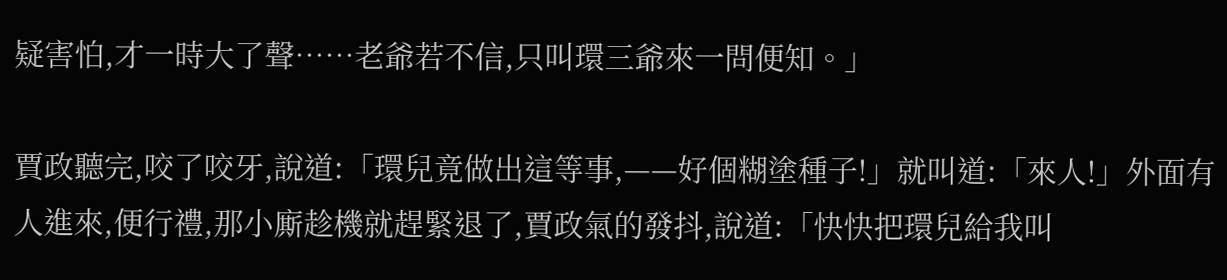疑害怕,才一時大了聲……老爺若不信,只叫環三爺來一問便知。」

賈政聽完,咬了咬牙,說道:「環兒竟做出這等事,——好個糊塗種子!」就叫道:「來人!」外面有人進來,便行禮,那小廝趁機就趕緊退了,賈政氣的發抖,說道:「快快把環兒給我叫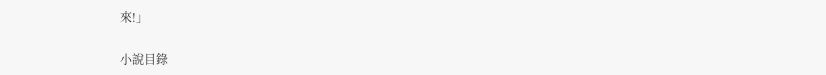來!」

小說目錄